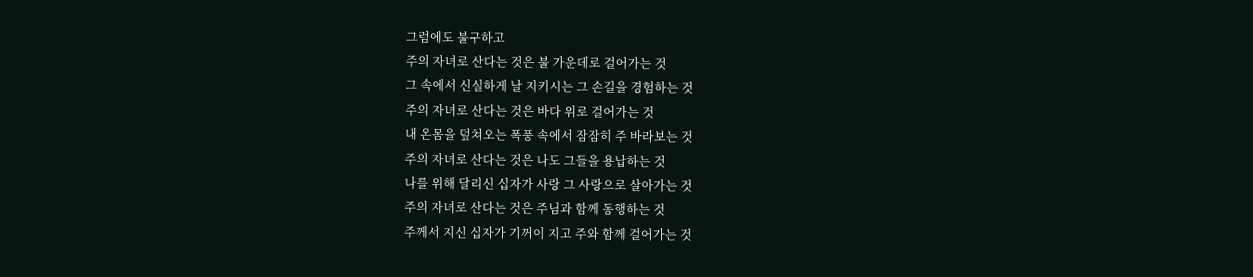그럼에도 불구하고
주의 자녀로 산다는 것은 불 가운데로 걸어가는 것
그 속에서 신실하게 날 지키시는 그 손길을 경험하는 것
주의 자녀로 산다는 것은 바다 위로 걸어가는 것
내 온몸을 덮쳐오는 폭풍 속에서 잠잠히 주 바라보는 것
주의 자녀로 산다는 것은 나도 그들을 용납하는 것
나를 위해 달리신 십자가 사랑 그 사랑으로 살아가는 것
주의 자녀로 산다는 것은 주님과 함께 동행하는 것
주께서 지신 십자가 기꺼이 지고 주와 함께 걸어가는 것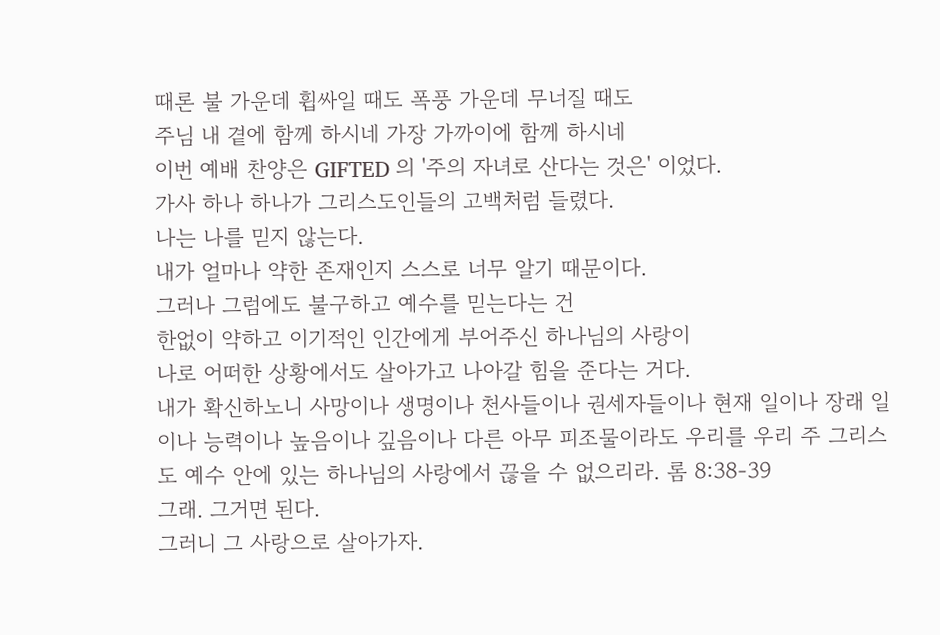때론 불 가운데 휩싸일 때도 폭풍 가운데 무너질 때도
주님 내 곁에 함께 하시네 가장 가까이에 함께 하시네
이번 예배 찬양은 GIFTED 의 '주의 자녀로 산다는 것은' 이었다.
가사 하나 하나가 그리스도인들의 고백처럼 들렸다.
나는 나를 믿지 않는다.
내가 얼마나 약한 존재인지 스스로 너무 알기 때문이다.
그러나 그럼에도 불구하고 예수를 믿는다는 건
한없이 약하고 이기적인 인간에게 부어주신 하나님의 사랑이
나로 어떠한 상황에서도 살아가고 나아갈 힘을 준다는 거다.
내가 확신하노니 사망이나 생명이나 천사들이나 권세자들이나 현재 일이나 장래 일이나 능력이나 높음이나 깊음이나 다른 아무 피조물이라도 우리를 우리 주 그리스도 예수 안에 있는 하나님의 사랑에서 끊을 수 없으리라. 롬 8:38-39
그래. 그거면 된다.
그러니 그 사랑으로 살아가자.